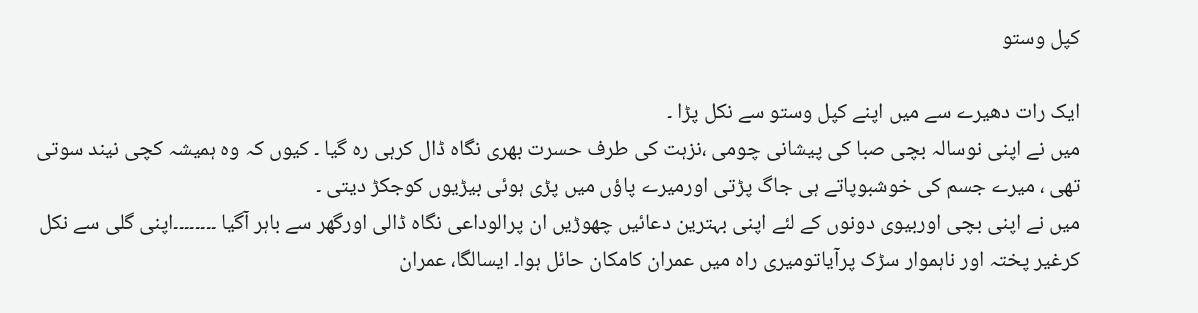کپل وستو

ایک رات دھیرے سے میں اپنے کپل وستو سے نکل پڑا ۔
میں نے اپنی نوسالہ بچی صبا کی پیشانی چومی ،نزہت کی طرف حسرت بھری نگاہ ڈال کرہی رہ گیا ۔ کیوں کہ وہ ہمیشہ کچی نیند سوتی تھی ، میرے جسم کی خوشبوپاتے ہی جاگ پڑتی اورمیرے پاؤں میں پڑی ہوئی بیڑیوں کوجکڑ دیتی ۔
میں نے اپنی بچی اوربیوی دونوں کے لئے اپنی بہترین دعائیں چھوڑیں ان پرالوداعی نگاہ ڈالی اورگھر سے باہر آگیا ۔۔۔۔۔۔۔۔اپنی گلی سے نکل کرغیر پختہ اور ناہموار سڑک پرآیاتومیری راہ میں عمران کامکان حائل ہوا۔ ایسالگا، عمران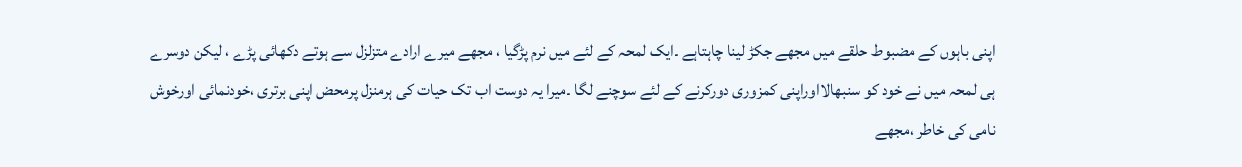اپنی باہوں کے مضبوط حلقے میں مجھے جکڑ لینا چاہتاہے ۔ایک لمحہ کے لئے میں نرم پڑگیا ، مجھے میرے ارادے متزلزل سے ہوتے دکھائی پڑے ، لیکن دوسرے ہی لمحہ میں نے خود کو سنبھالااوراپنی کمزوری دورکرنے کے لئے سوچنے لگا ۔میرا یہ دوست اب تک حیات کی ہرمنزل پرمحض اپنی برتری ،خودنمائی اورخوش نامی کی خاطر ،مجھے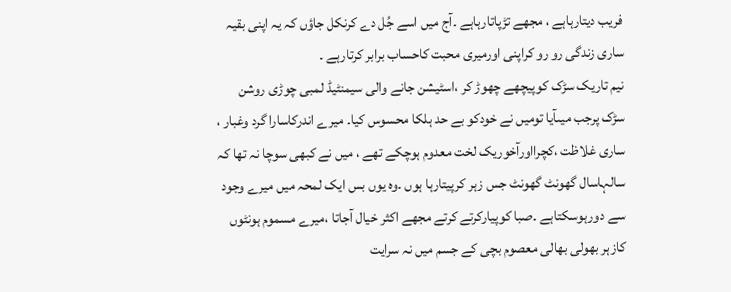فریب دیتارہاہے ، مجھے تڑپاتارہاہے ۔آج میں اسے جُل دے کرنکل جاؤں کہ یہ اپنی بقیہ ساری زندگی رو رو کراپنی اورمیری محبت کاحساب برابر کرتارہے ۔
نیم تاریک سڑک کوپیچھے چھوڑ کر ،اسٹیشن جانے والی سیمنٹیڈ لمبی چوڑی روشن سڑک پرجب میںآیا تومیں نے خودکو بے حد ہلکا محسوس کیا۔ میرے اندرکاسارا گرد وغبار ، ساری غلاظت ،کچرااورآخوریک لخت معدوم ہوچکے تھے ، میں نے کبھی سوچا نہ تھا کہ سالہاسال گھونٹ گھونٹ جس زہر کرپیتارہا ہوں ۔وہ یوں بس ایک لمحہ میں میرے وجود سے دورہوسکتاہے ۔صبا کوپیارکرتے کرتے مجھے اکثر خیال آجاتا ،میرے مسموم ہونٹوں کازہر بھولی بھالی معصوم بچی کے جسم میں نہ سرایت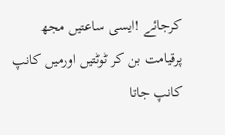کرجائے !ایسی ساعتیں مجھ پرقیامت بن کر ٹوٹتیں اورمیں کانپ کانپ جاتا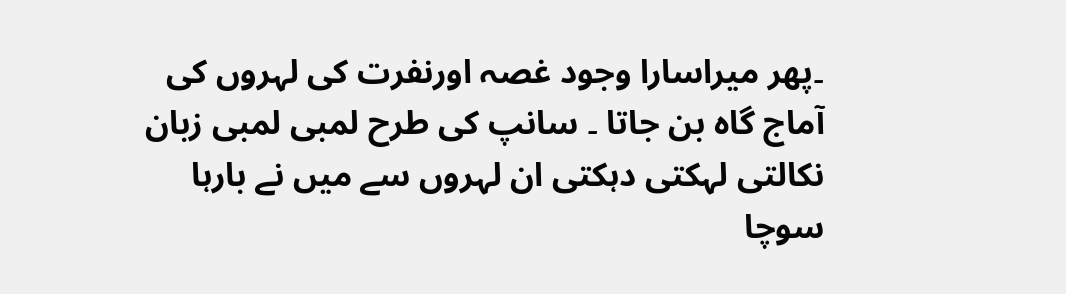۔پھر میراسارا وجود غصہ اورنفرت کی لہروں کی آماج گاہ بن جاتا ۔ سانپ کی طرح لمبی لمبی زبان نکالتی لہکتی دہکتی ان لہروں سے میں نے بارہا سوچا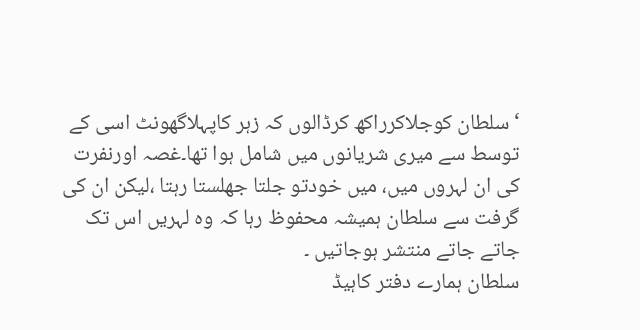‘ سلطان کوجلاکرراکھ کرڈالوں کہ زہر کاپہلاگھونٹ اسی کے توسط سے میری شریانوں میں شامل ہوا تھا۔غصہ اورنفرت کی ان لہروں میں، میں خودتو جلتا جھلستا رہتا ،لیکن ان کی گرفت سے سلطان ہمیشہ محفوظ رہا کہ وہ لہریں اس تک جاتے جاتے منتشر ہوجاتیں ۔
سلطان ہمارے دفتر کاہیڈ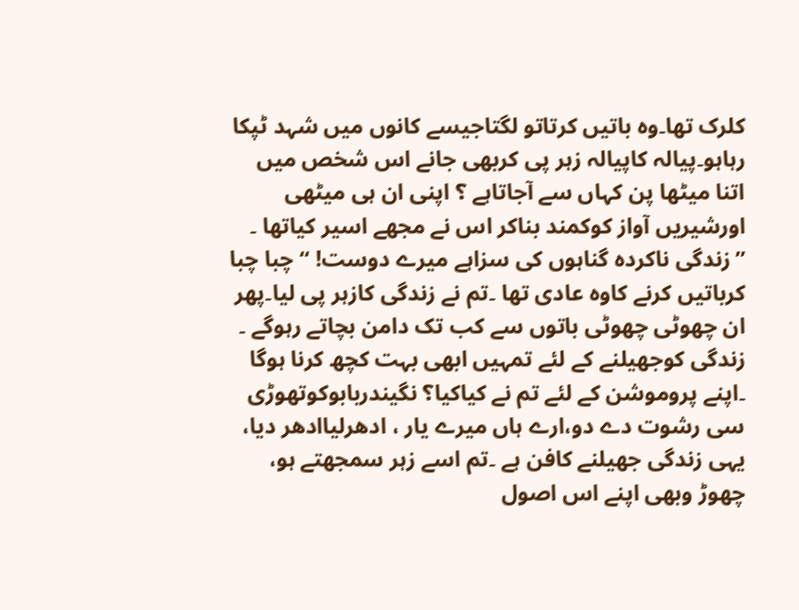کلرک تھا۔وہ باتیں کرتاتو لگتاجیسے کانوں میں شہد ٹپکا رہاہو۔پیالہ کاپیالہ زہر پی کربھی جانے اس شخص میں اتنا میٹھا پن کہاں سے آجاتاہے ؟ اپنی ان ہی میٹھی اورشیریں آواز کوکمند بناکر اس نے مجھے اسیر کیاتھا ۔
’’زندگی ناکردہ گناہوں کی سزاہے میرے دوست! ‘‘چبا چبا کرباتیں کرنے کاوہ عادی تھا ۔تم نے زندگی کازہر پی لیا۔پھر ان چھوٹی چھوٹی باتوں سے کب تک دامن بچاتے رہوگے ۔ زندگی کوجھیلنے کے لئے تمہیں ابھی بہت کچھ کرنا ہوگا ۔اپنے پروموشن کے لئے تم نے کیاکیا؟ نگیندربابوکوتھوڑی سی رشوت دے دو،ارے ہاں میرے یار ، ادھرلیاادھر دیا، یہی زندگی جھیلنے کافن ہے ۔تم اسے زہر سمجھتے ہو، چھوڑ وبھی اپنے اس اصول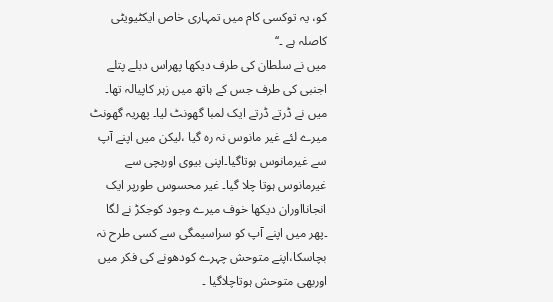کو، یہ توکسی کام میں تمہاری خاص ایکٹیویٹی کاصلہ ہے ۔‘‘
میں نے سلطان کی طرف دیکھا پھراس دبلے پتلے اجنبی کی طرف جس کے ہاتھ میں زہر کاپیالہ تھا۔ میں نے ڈرتے ڈرتے ایک لمبا گھونٹ لیا۔ پھریہ گھونٹ میرے لئے غیر مانوس نہ رہ گیا ،لیکن میں اپنے آپ سے غیرمانوس ہوتاگیا۔اپنی بیوی اوربچی سے غیرمانوس ہوتا چلا گیا۔ غیر محسوس طورپر ایک انجانااوران دیکھا خوف میرے وجود کوجکڑ نے لگا ۔پھر میں اپنے آپ کو سراسیمگی سے کسی طرح نہ بچاسکا،اپنے متوحش چہرے کودھونے کی فکر میں اوربھی متوحش ہوتاچلاگیا ۔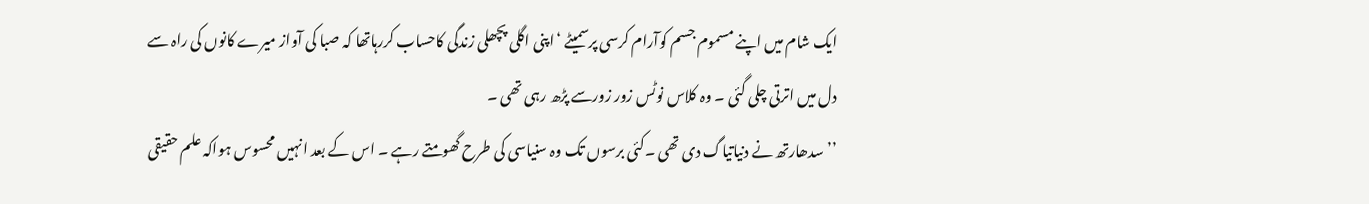ایک شام میں اپنے مسموم جسم کوآرام کرسی پرسمیٹے ‘اپنی اگلی پچھلی زندگی کاحساب کررہاتھا کہ صبا کی آواز میرے کانوں کی راہ سے دل میں اترتی چلی گئی ۔ وہ کلاس نوٹس زور زورسے پڑھ رہی تھی ۔
’’سدھارتھ نے دنیاتیاگ دی تھی ۔کئی برسوں تک وہ سنیاسی کی طرح گھومتے رہے ۔ اس کے بعد انہیں محسوس ہواکہ علم حقیقی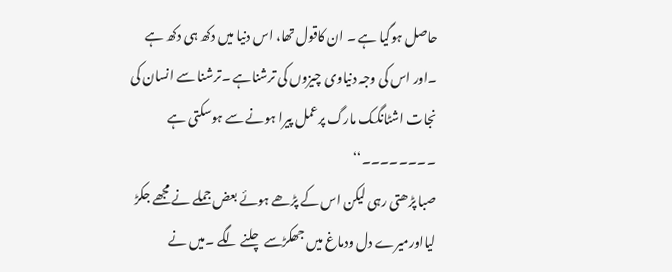حاصل ہوگیا ہے ۔ ان کاقول تھا، اس دنیا میں دکھ ہی دکھ ہے ۔اور اس کی وجہ دنیاوی چیزوں کی ترشناہے ۔ترشنا سے انسان کی نجات اشٹانگک مارگ پرعمل پیرا ہونے سے ہوسکتی ہے ۔۔۔۔۔۔۔۔‘‘
صبا پڑھتی رہی لیکن اس کے پڑھے ہوئے بعض جملے نے مجھے جکڑ لیااورمیرے دل ودماغ میں جھکڑسے چلنے لگے ۔میں نے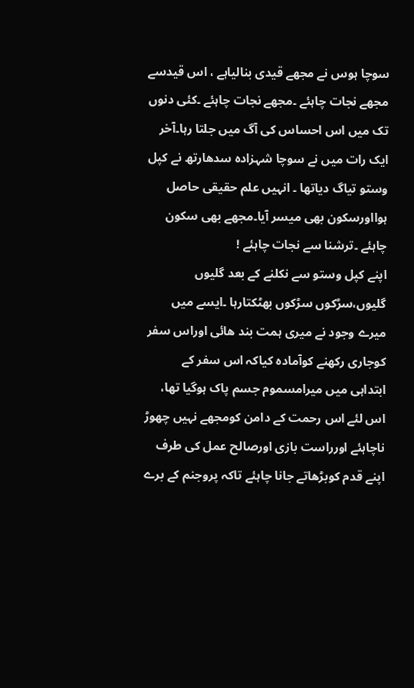سوچا ہوس نے مجھے قیدی بنالیاہے ، اس قیدسے مجھے نجات چاہئے ۔مجھے نجات چاہئے ۔کئی دنوں تک میں اس احساس کی آگ میں جلتا رہا۔آخر ایک رات میں نے سوچا شہزادہ سدھارتھ نے کپل وستو تیاگ دیاتھا ۔ انہیں علم حقیقی حاصل ہوااورسکون بھی میسر آیا۔مجھے بھی سکون چاہئے ۔ترشنا سے نجات چاہئے !
اپنے کپل وستو سے نکلنے کے بعد گلیوں گلیوں،سڑکوں سڑکوں بھٹکتارہا ۔ایسے میں میرے وجود نے میری ہمت بند ھائی اوراس سفر کوجاری رکھنے کوآمادہ کیاکہ اس سفر کے ابتداہی میں میرامسموم جسم پاک ہوگیا تھا، اس لئے اس رحمت کے دامن کومجھے نہیں چھوڑ ناچاہئے اورراست بازی اورصالح عمل کی طرف اپنے قدم کوبڑھاتے جانا چاہئے تاکہ پروجنم کے برے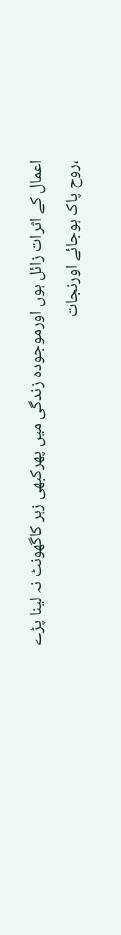اعمال کے اثرات زائل ہوں اورموجودہ زندگی میں پھرکبھی زہر کاگھونٹ نہ لینا پڑے ،روح پاک ہوجائے اورنجات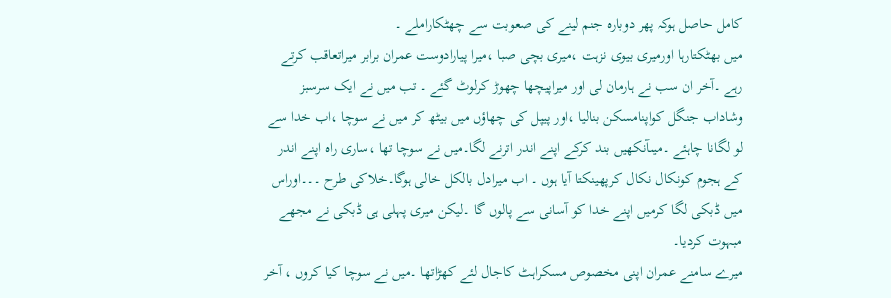کامل حاصل ہوکہ پھر دوبارہ جنم لینے کی صعوبت سے چھٹکاراملے ۔
میں بھٹکتارہا اورمیری بیوی نزہت ،میری بچی صبا ،میرا پیارادوست عمران برابر میراتعاقب کرتے رہے ۔آخر ان سب نے ہارمان لی اور میراپیچھا چھوڑ کرلوٹ گئے ۔ تب میں نے ایک سرسبز وشاداب جنگل کواپنامسکن بنالیا ،اور پیپل کی چھاؤں میں بیٹھ کر میں نے سوچا ،اب خدا سے لو لگانا چاہئے ۔میںآنکھیں بند کرکے اپنے اندر اترنے لگا۔میں نے سوچا تھا ،ساری راہ اپنے اندر کے ہجوم کونکال نکال کرپھینکتا آیا ہوں ۔ اب میرادل بالکل خالی ہوگا۔خلاکی طرح ۔۔۔اوراس میں ڈبکی لگا کرمیں اپنے خدا کو آسانی سے پالوں گا ۔لیکن میری پہلی ہی ڈبکی نے مجھے مبہوت کردیا۔
میرے سامنے عمران اپنی مخصوص مسکراہٹ کاجال لئے کھڑاتھا ۔میں نے سوچا کیا کروں ، آخر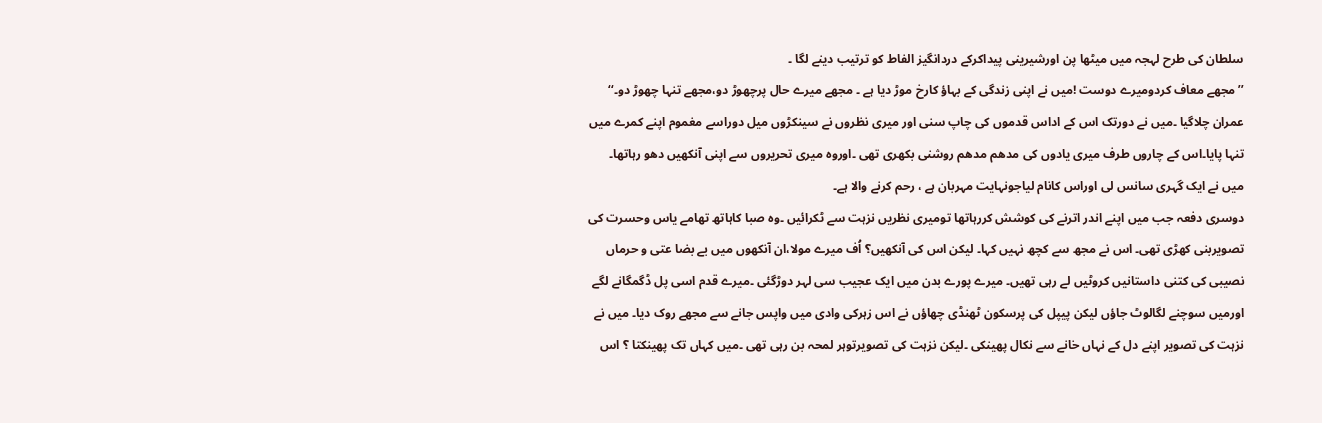سلطان کی طرح لہجہ میں میٹھا پن اورشیرینی پیداکرکے دردانگیز الفاط کو ترتیب دینے لگا ۔
’’مجھے معاف کردومیرے دوست !میں نے اپنی زندگی کے بہاؤ کارخ موڑ دیا ہے ۔ مجھے میرے حال پرچھوڑ دو،مجھے تنہا چھوڑ دو۔‘‘
عمران چلاگیا ۔میں نے دورتک اس کے اداس قدموں کی چاپ سنی اور میری نظروں نے سینکڑوں میل دوراسے مغموم اپنے کمرے میں تنہا پایا۔اس کے چاروں طرف میری یادوں کی مدھم مدھم روشنی بکھری تھی ۔اوروہ میری تحریروں سے اپنی آنکھیں دھو رہاتھا۔
میں نے ایک گہری سانس لی اوراس کانام لیاجونہایت مہربان ہے ، رحم کرنے والا ہے۔
دوسری دفعہ جب میں اپنے اندر اترنے کی کوشش کررہاتھا تومیری نظریں نزہت سے ٹکرائیں ۔وہ صبا کاہاتھ تھامے یاس وحسرت کی تصویربنی کھڑی تھی۔ اس نے مجھ سے کچھ نہیں کہا۔ لیکن اس کی آنکھیں؟ اُف میرے مولا،ان آنکھوں میں بے بضا عتی و حرماں نصیبی کی کتنی داستانیں کروٹیں لے رہی تھیں۔ میرے پورے بدن میں ایک عجیب سی لہر دوڑگئی ۔میرے قدم اسی پل ڈگمگانے لگے اورمیں سوچنے لگالوٹ جاؤں لیکن پیپل کی پرسکون ٹھنڈی چھاؤں نے اس زہرکی وادی میں واپس جانے سے مجھے روک دیا۔ میں نے نزہت کی تصویر اپنے دل کے نہاں خانے سے نکال پھینکی ۔لیکن نزہت کی تصویرتوہر لمحہ بن رہی تھی ۔میں کہاں تک پھینکتا ؟ اس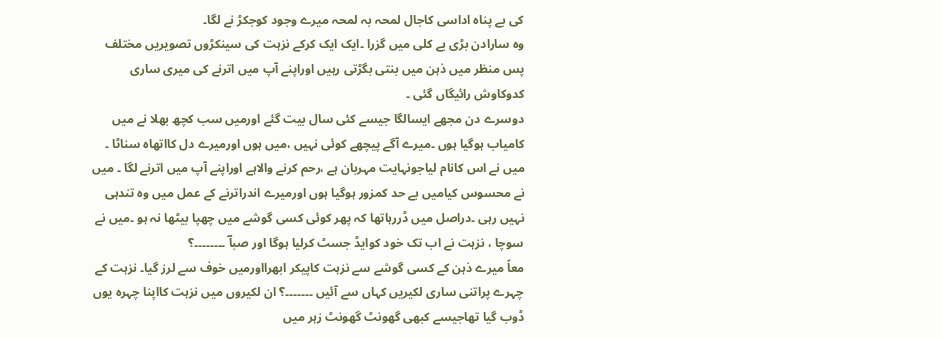کی بے پناہ اداسی کاجال لمحہ بہ لمحہ میرے وجود کوجکڑ نے لگا۔
وہ سارادن بڑی بے کلی میں گزرا ۔ایک ایک کرکے نزہت کی سینکڑوں تصویریں مختلف پس منظر میں ذہن میں بنتی بگڑتی رہیں اوراپنے آپ میں اترنے کی میری ساری کدوکاوش رائیگاں گئی ۔
دوسرے دن مجھے ایسالگا جیسے کئی سال بیت گئے اورمیں سب کچھ بھلا نے میں کامیاب ہوگیا ہوں ۔میرے آگے پیچھے کوئی نہیں ،میں ہوں اورمیرے دل کااتھاہ سناٹا ۔
میں نے اس کانام لیاجونہایت مہربان ہے ،رحم کرنے والاہے اوراپنے آپ میں اترنے لگا ۔ میں نے محسوس کیامیں بے حد کمزور ہوگیا ہوں اورمیرے اندراترنے کے عمل میں وہ تندہی نہیں رہی ۔دراصل میں ڈررہاتھا کہ پھر کوئی کسی گوشے میں چھپا بیٹھا نہ ہو ۔میں نے سوچا ، نزہت نے اب تک خود کوایڈ جسٹ کرلیا ہوگا اور صباؔ ۔۔۔۔۔۔۔۔؟
معاً میرے ذہن کے کسی گوشے سے نزہت کاپیکر ابھرااورمیں خوف سے لرز گیا۔ نزہت کے چہرے پراتنی ساری لکیریں کہاں سے آئیں ۔۔۔۔۔۔۔؟ ان لکیروں میں نزہت کااپنا چہرہ یوں ڈوب گیا تھاجیسے کبھی گھونٹ گھونٹ زہر میں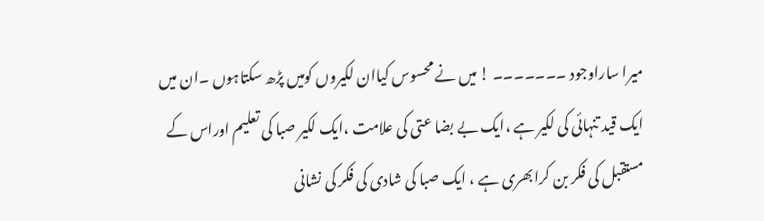میرا ساراوجود ۔۔۔۔۔۔۔ ! میں نے محسوس کیاان لکیروں کومیں پڑھ سکتاہوں ۔ان میں ایک قید تنہائی کی لکیر ہے ،ایک بے بضا عتی کی علامت ،ایک لکیر صبا کی تعلیم اوراس کے مستقبل کی فکر بن کرابھری ہے ، ایک صبا کی شادی کی فکر کی نشانی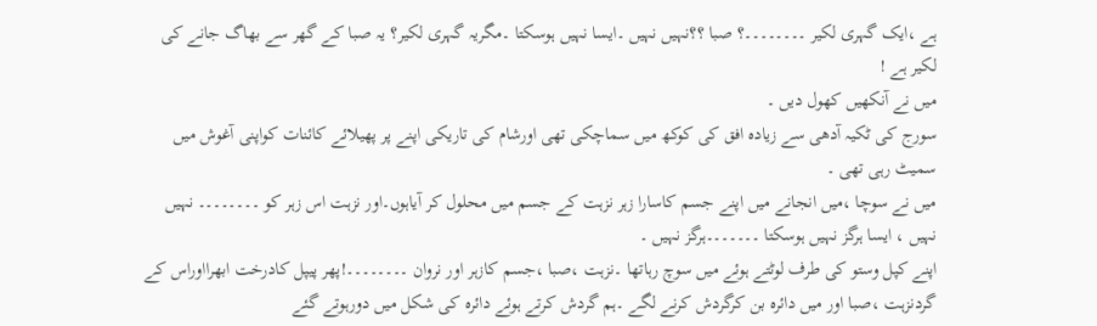ہے ،ایک گہری لکیر ۔۔۔۔۔۔۔۔؟ صبا ؟؟نہیں نہیں ۔ایسا نہیں ہوسکتا ۔مگریہ گہری لکیر؟ یہ صبا کے گھر سے بھاگ جانے کی لکیر ہے !
میں نے آنکھیں کھول دیں ۔
سورج کی ٹکیہ آدھی سے زیادہ افق کی کوکھ میں سماچکی تھی اورشام کی تاریکی اپنے پر پھیلائے کائنات کواپنی آغوش میں سمیٹ رہی تھی ۔
میں نے سوچا ،میں انجانے میں اپنے جسم کاسارا زہر نزہت کے جسم میں محلول کر آیاہوں۔اور نزہت اس زہر کو ۔۔۔۔۔۔۔۔ نہیں نہیں ، ایسا ہرگز نہیں ہوسکتا ۔۔۔۔۔۔۔ہرگز نہیں ۔
اپنے کپل وستو کی طرف لوٹتے ہوئے میں سوچ رہاتھا ۔نزہت ،صبا ،جسم کازہر اور نروان ۔۔۔۔۔۔۔۔!پھر پیپل کادرخت ابھرااوراس کے گردنزہت ،صبا اور میں دائرہ بن کرگردش کرنے لگے ۔ہم گردش کرتے ہوئے دائرہ کی شکل میں دورہوتے گئے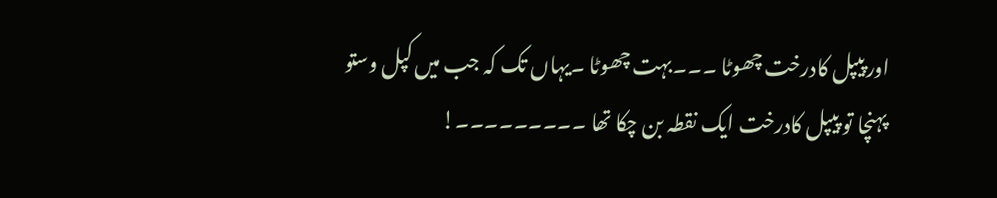اورپیپل کادرخت چھوٹا ۔۔۔بہت چھوٹا ۔یہاں تک کہ جب میں کپل وستو پہنچا تو پیپل کادرخت ایک نقطہ بن چکا تھا ۔۔۔۔۔۔۔۔۔!